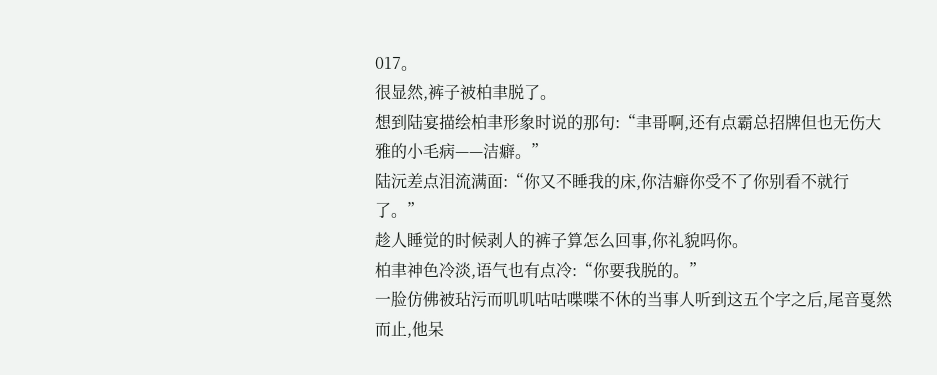017。
很显然,裤子被柏聿脱了。
想到陆宴描绘柏聿形象时说的那句:“聿哥啊,还有点霸总招牌但也无伤大雅的小毛病——洁癖。”
陆沅差点泪流满面:“你又不睡我的床,你洁癖你受不了你别看不就行了。”
趁人睡觉的时候剥人的裤子算怎么回事,你礼貌吗你。
柏聿神色冷淡,语气也有点冷:“你要我脱的。”
一脸仿佛被玷污而叽叽咕咕喋喋不休的当事人听到这五个字之后,尾音戛然而止,他呆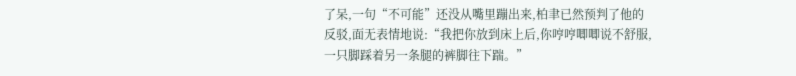了呆,一句“不可能”还没从嘴里蹦出来,柏聿已然预判了他的反驳,面无表情地说:“我把你放到床上后,你哼哼唧唧说不舒服,一只脚踩着另一条腿的裤脚往下踹。”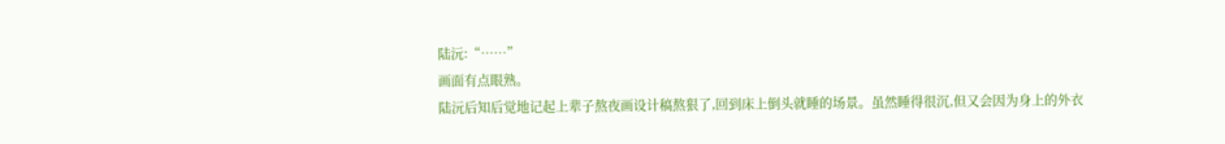陆沅:“……”
画面有点眼熟。
陆沅后知后觉地记起上辈子熬夜画设计稿熬狠了,回到床上倒头就睡的场景。虽然睡得很沉,但又会因为身上的外衣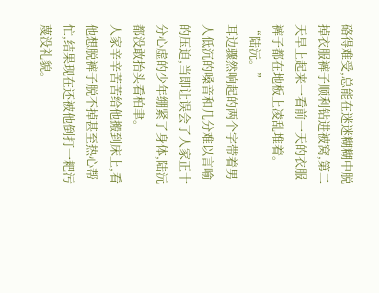硌得难受,总能在迷迷糊糊中脱掉衣服裤子顺利钻进被窝,第二天早上起来一看前一天的衣服裤子都在地板上凌乱堆着。
“陆沅。”
耳边骤然响起的两个字带着男人低沉的嗓音和几分难以言喻的压迫,当即让误会了人家正十分心虚的少年绷紧了身体,陆沅都没敢抬头看柏聿。
人家辛辛苦苦给他搬到床上,看他想脱裤子脱不掉甚至热心帮忙,结果现在还被他倒打一耙污蔑没礼貌。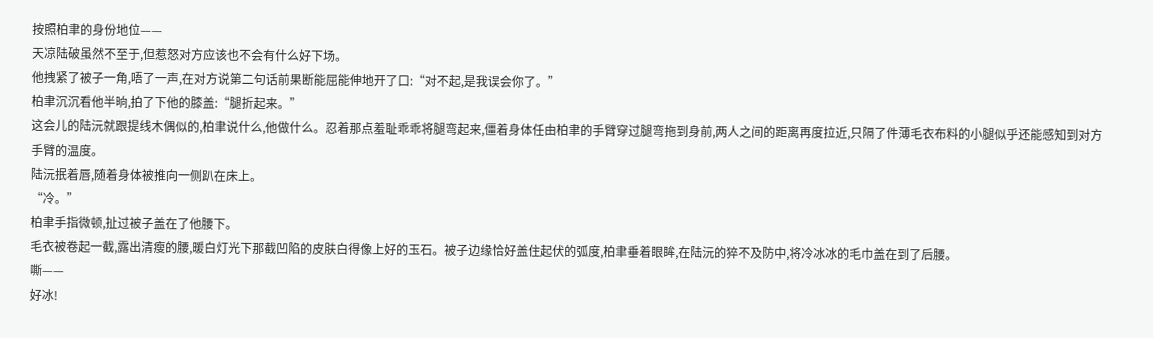按照柏聿的身份地位——
天凉陆破虽然不至于,但惹怒对方应该也不会有什么好下场。
他拽紧了被子一角,唔了一声,在对方说第二句话前果断能屈能伸地开了口:“对不起,是我误会你了。”
柏聿沉沉看他半晌,拍了下他的膝盖:“腿折起来。”
这会儿的陆沅就跟提线木偶似的,柏聿说什么,他做什么。忍着那点羞耻乖乖将腿弯起来,僵着身体任由柏聿的手臂穿过腿弯拖到身前,两人之间的距离再度拉近,只隔了件薄毛衣布料的小腿似乎还能感知到对方手臂的温度。
陆沅抿着唇,随着身体被推向一侧趴在床上。
“冷。”
柏聿手指微顿,扯过被子盖在了他腰下。
毛衣被卷起一截,露出清瘦的腰,暖白灯光下那截凹陷的皮肤白得像上好的玉石。被子边缘恰好盖住起伏的弧度,柏聿垂着眼眸,在陆沅的猝不及防中,将冷冰冰的毛巾盖在到了后腰。
嘶——
好冰!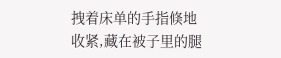拽着床单的手指倏地收紧,藏在被子里的腿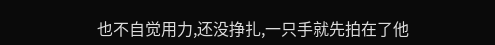也不自觉用力,还没挣扎,一只手就先拍在了他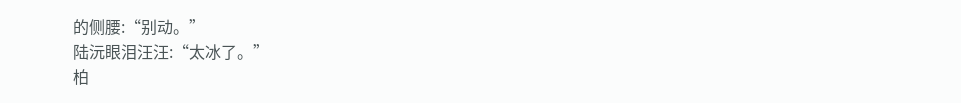的侧腰:“别动。”
陆沅眼泪汪汪:“太冰了。”
柏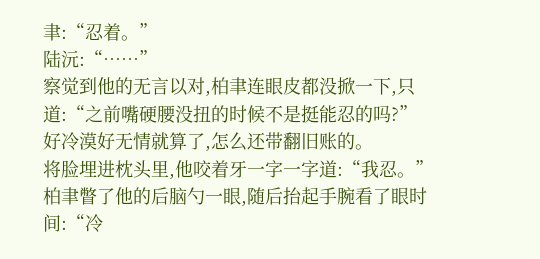聿:“忍着。”
陆沅:“……”
察觉到他的无言以对,柏聿连眼皮都没掀一下,只道:“之前嘴硬腰没扭的时候不是挺能忍的吗?”
好冷漠好无情就算了,怎么还带翻旧账的。
将脸埋进枕头里,他咬着牙一字一字道:“我忍。”
柏聿瞥了他的后脑勺一眼,随后抬起手腕看了眼时间:“冷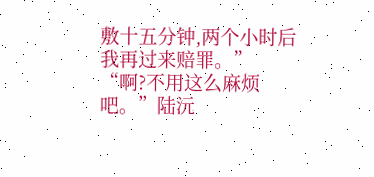敷十五分钟,两个小时后我再过来赔罪。”
“啊?不用这么麻烦吧。”陆沅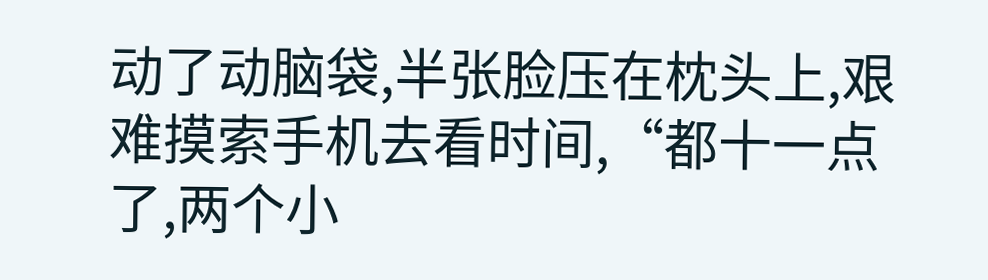动了动脑袋,半张脸压在枕头上,艰难摸索手机去看时间,“都十一点了,两个小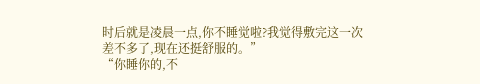时后就是凌晨一点,你不睡觉啦?我觉得敷完这一次差不多了,现在还挺舒服的。”
“你睡你的,不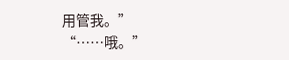用管我。”
“……哦。”